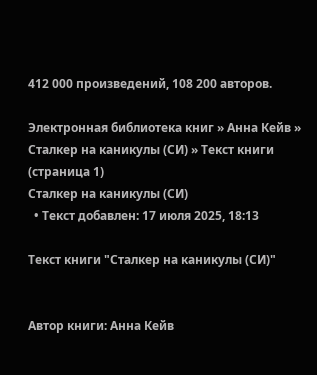412 000 произведений, 108 200 авторов.

Электронная библиотека книг » Анна Кейв » Сталкер на каникулы (СИ) » Текст книги (страница 1)
Сталкер на каникулы (СИ)
  • Текст добавлен: 17 июля 2025, 18:13

Текст книги "Сталкер на каникулы (СИ)"


Автор книги: Анна Кейв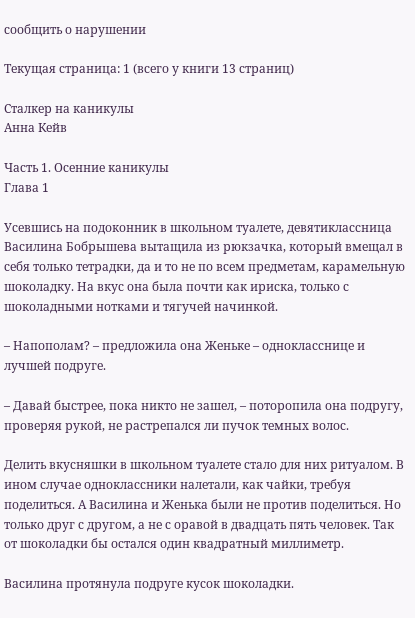сообщить о нарушении

Текущая страница: 1 (всего у книги 13 страниц)

Сталкер на каникулы
Анна Кейв

Часть 1. Осенние каникулы
Глава 1

Усевшись на подоконник в школьном туалете, девятиклассница Василина Бобрышева вытащила из рюкзачка, который вмещал в себя только тетрадки, да и то не по всем предметам, карамельную шоколадку. На вкус она была почти как ириска, только с шоколадными нотками и тягучей начинкой.

– Напополам? – предложила она Женьке – однокласснице и лучшей подруге.

– Давай быстрее, пока никто не зашел, – поторопила она подругу, проверяя рукой, не растрепался ли пучок темных волос.

Делить вкусняшки в школьном туалете стало для них ритуалом. В ином случае одноклассники налетали, как чайки, требуя поделиться. А Василина и Женька были не против поделиться. Но только друг с другом, а не с оравой в двадцать пять человек. Так от шоколадки бы остался один квадратный миллиметр.

Василина протянула подруге кусок шоколадки.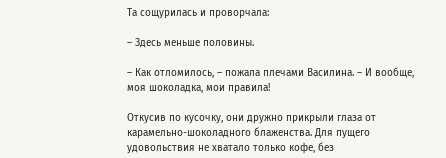Та сощурилась и проворчала:

– Здесь меньше половины.

– Как отломилось, – пожала плечами Василина. – И вообще, моя шоколадка, мои правила!

Откусив по кусочку, они дружно прикрыли глаза от карамельно-шоколадного блаженства. Для пущего удовольствия не хватало только кофе, без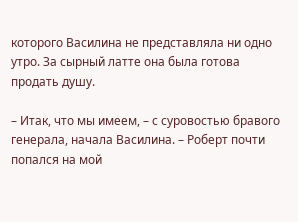которого Василина не представляла ни одно утро. За сырный латте она была готова продать душу.

– Итак, что мы имеем, – с суровостью бравого генерала, начала Василина. – Роберт почти попался на мой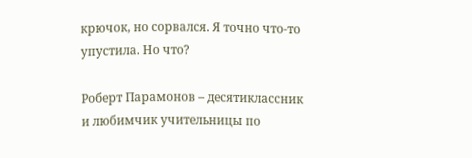крючок, но сорвался. Я точно что-то упустила. Но что?

Роберт Парамонов – десятиклассник и любимчик учительницы по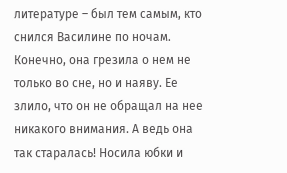литературе – был тем самым, кто снился Василине по ночам. Конечно, она грезила о нем не только во сне, но и наяву. Ее злило, что он не обращал на нее никакого внимания. А ведь она так старалась! Носила юбки и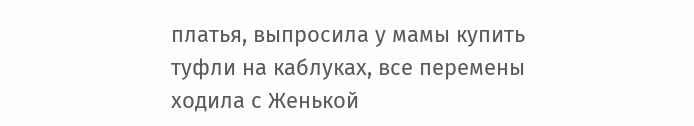платья, выпросила у мамы купить туфли на каблуках, все перемены ходила с Женькой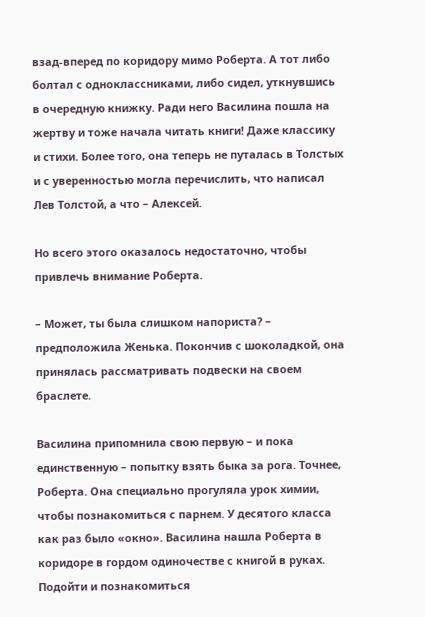взад-вперед по коридору мимо Роберта. А тот либо болтал с одноклассниками, либо сидел, уткнувшись в очередную книжку. Ради него Василина пошла на жертву и тоже начала читать книги! Даже классику и стихи. Более того, она теперь не путалась в Толстых и с уверенностью могла перечислить, что написал Лев Толстой, а что – Алексей.

Но всего этого оказалось недостаточно, чтобы привлечь внимание Роберта.

– Может, ты была слишком напориста? – предположила Женька. Покончив с шоколадкой, она принялась рассматривать подвески на своем браслете.

Василина припомнила свою первую – и пока единственную – попытку взять быка за рога. Точнее, Роберта. Она специально прогуляла урок химии, чтобы познакомиться с парнем. У десятого класса как раз было «окно». Василина нашла Роберта в коридоре в гордом одиночестве с книгой в руках. Подойти и познакомиться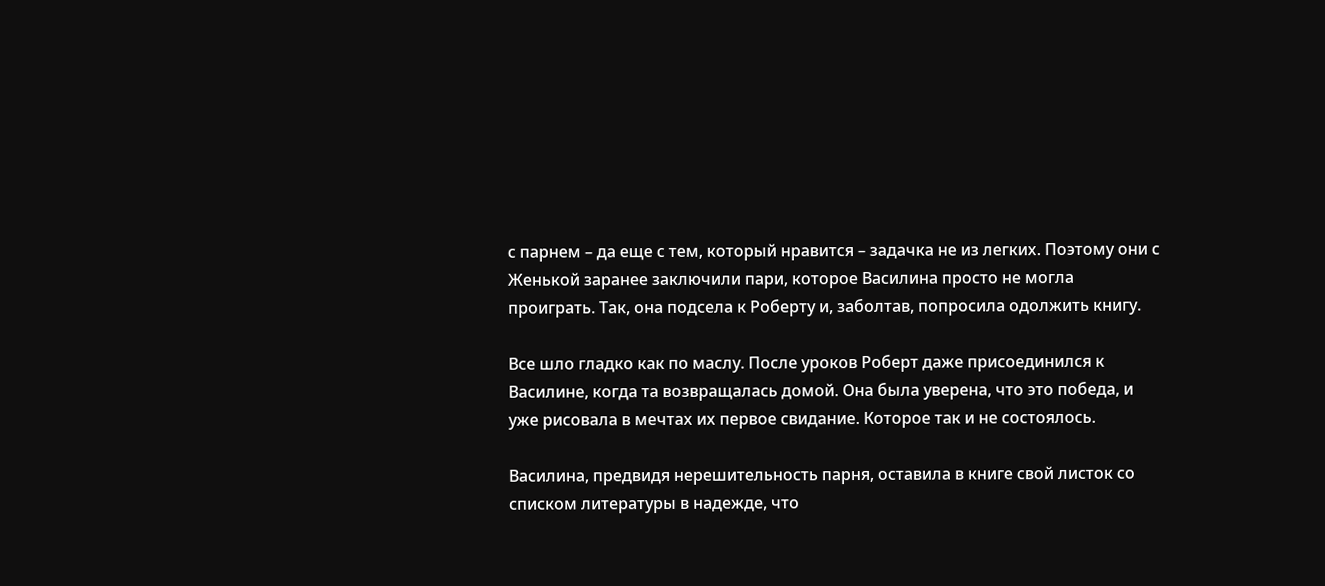с парнем – да еще с тем, который нравится – задачка не из легких. Поэтому они с Женькой заранее заключили пари, которое Василина просто не могла проиграть. Так, она подсела к Роберту и, заболтав, попросила одолжить книгу.

Все шло гладко как по маслу. После уроков Роберт даже присоединился к Василине, когда та возвращалась домой. Она была уверена, что это победа, и уже рисовала в мечтах их первое свидание. Которое так и не состоялось.

Василина, предвидя нерешительность парня, оставила в книге свой листок со списком литературы в надежде, что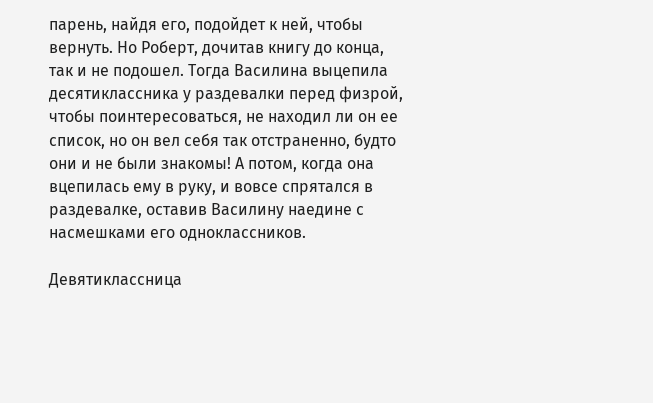парень, найдя его, подойдет к ней, чтобы вернуть. Но Роберт, дочитав книгу до конца, так и не подошел. Тогда Василина выцепила десятиклассника у раздевалки перед физрой, чтобы поинтересоваться, не находил ли он ее список, но он вел себя так отстраненно, будто они и не были знакомы! А потом, когда она вцепилась ему в руку, и вовсе спрятался в раздевалке, оставив Василину наедине с насмешками его одноклассников.

Девятиклассница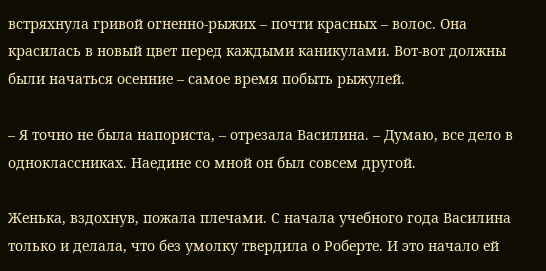встряхнула гривой огненно-рыжих – почти красных – волос. Она красилась в новый цвет перед каждыми каникулами. Вот-вот должны были начаться осенние – самое время побыть рыжулей.

– Я точно не была напориста, – отрезала Василина. – Думаю, все дело в одноклассниках. Наедине со мной он был совсем другой.

Женька, вздохнув, пожала плечами. С начала учебного года Василина только и делала, что без умолку твердила о Роберте. И это начало ей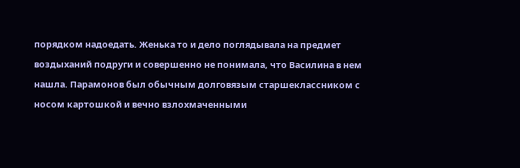порядком надоедать. Женька то и дело поглядывала на предмет воздыханий подруги и совершенно не понимала, что Василина в нем нашла. Парамонов был обычным долговязым старшеклассником с носом картошкой и вечно взлохмаченными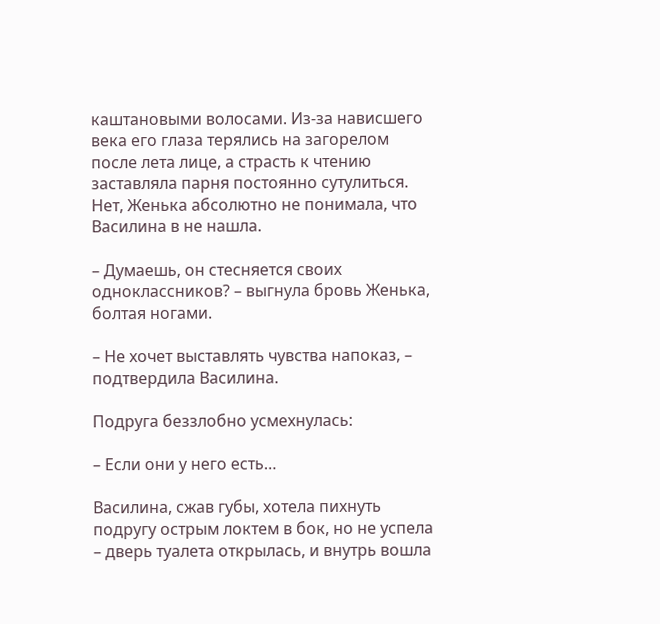каштановыми волосами. Из-за нависшего века его глаза терялись на загорелом после лета лице, а страсть к чтению заставляла парня постоянно сутулиться. Нет, Женька абсолютно не понимала, что Василина в не нашла.

– Думаешь, он стесняется своих одноклассников? – выгнула бровь Женька, болтая ногами.

– Не хочет выставлять чувства напоказ, – подтвердила Василина.

Подруга беззлобно усмехнулась:

– Если они у него есть…

Василина, сжав губы, хотела пихнуть подругу острым локтем в бок, но не успела – дверь туалета открылась, и внутрь вошла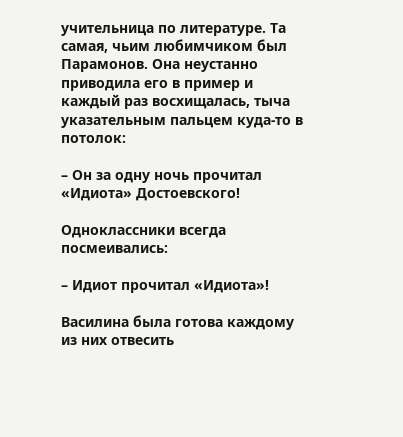учительница по литературе. Та самая, чьим любимчиком был Парамонов. Она неустанно приводила его в пример и каждый раз восхищалась, тыча указательным пальцем куда-то в потолок:

– Он за одну ночь прочитал «Идиота» Достоевского!

Одноклассники всегда посмеивались:

– Идиот прочитал «Идиота»!

Василина была готова каждому из них отвесить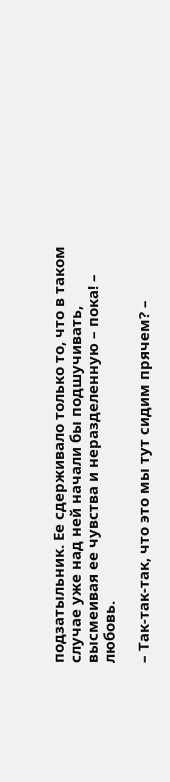подзатыльник. Ее сдерживало только то, что в таком случае уже над ней начали бы подшучивать, высмеивая ее чувства и неразделенную – пока! – любовь.

– Так-так-так, что это мы тут сидим прячем? –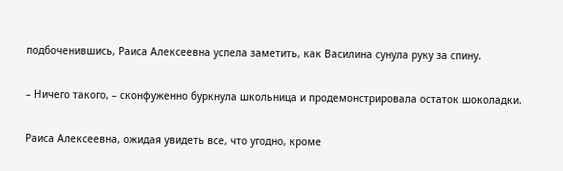подбоченившись, Раиса Алексеевна успела заметить, как Василина сунула руку за спину.

– Ничего такого, – сконфуженно буркнула школьница и продемонстрировала остаток шоколадки.

Раиса Алексеевна, ожидая увидеть все, что угодно, кроме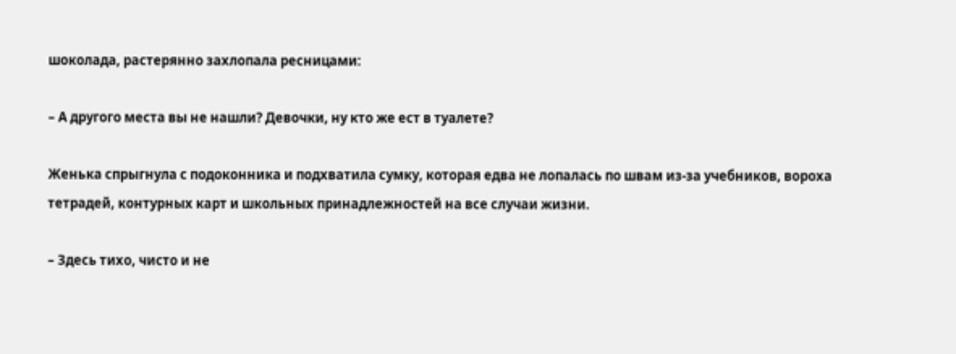шоколада, растерянно захлопала ресницами:

– А другого места вы не нашли? Девочки, ну кто же ест в туалете?

Женька спрыгнула с подоконника и подхватила сумку, которая едва не лопалась по швам из-за учебников, вороха тетрадей, контурных карт и школьных принадлежностей на все случаи жизни.

– Здесь тихо, чисто и не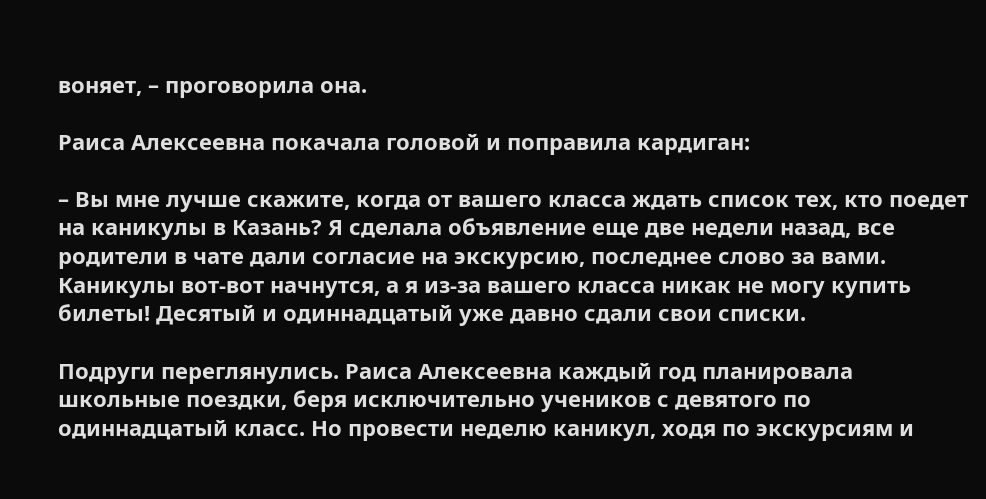воняет, – проговорила она.

Раиса Алексеевна покачала головой и поправила кардиган:

– Вы мне лучше скажите, когда от вашего класса ждать список тех, кто поедет на каникулы в Казань? Я сделала объявление еще две недели назад, все родители в чате дали согласие на экскурсию, последнее слово за вами. Каникулы вот-вот начнутся, а я из-за вашего класса никак не могу купить билеты! Десятый и одиннадцатый уже давно сдали свои списки.

Подруги переглянулись. Раиса Алексеевна каждый год планировала школьные поездки, беря исключительно учеников с девятого по одиннадцатый класс. Но провести неделю каникул, ходя по экскурсиям и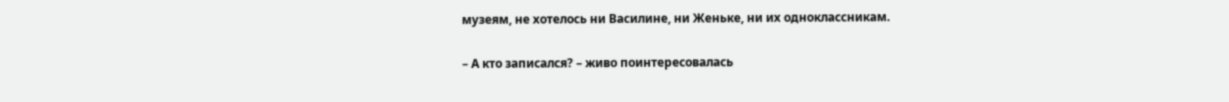музеям, не хотелось ни Василине, ни Женьке, ни их одноклассникам.

– А кто записался? – живо поинтересовалась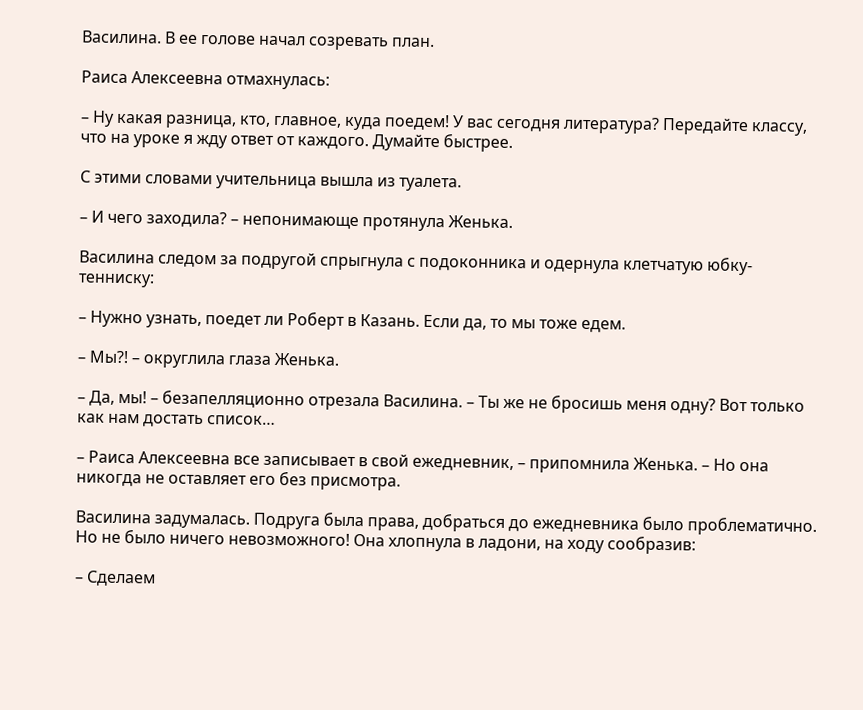Василина. В ее голове начал созревать план.

Раиса Алексеевна отмахнулась:

– Ну какая разница, кто, главное, куда поедем! У вас сегодня литература? Передайте классу, что на уроке я жду ответ от каждого. Думайте быстрее.

С этими словами учительница вышла из туалета.

– И чего заходила? – непонимающе протянула Женька.

Василина следом за подругой спрыгнула с подоконника и одернула клетчатую юбку-тенниску:

– Нужно узнать, поедет ли Роберт в Казань. Если да, то мы тоже едем.

– Мы?! – округлила глаза Женька.

– Да, мы! – безапелляционно отрезала Василина. – Ты же не бросишь меня одну? Вот только как нам достать список…

– Раиса Алексеевна все записывает в свой ежедневник, – припомнила Женька. – Но она никогда не оставляет его без присмотра.

Василина задумалась. Подруга была права, добраться до ежедневника было проблематично. Но не было ничего невозможного! Она хлопнула в ладони, на ходу сообразив:

– Сделаем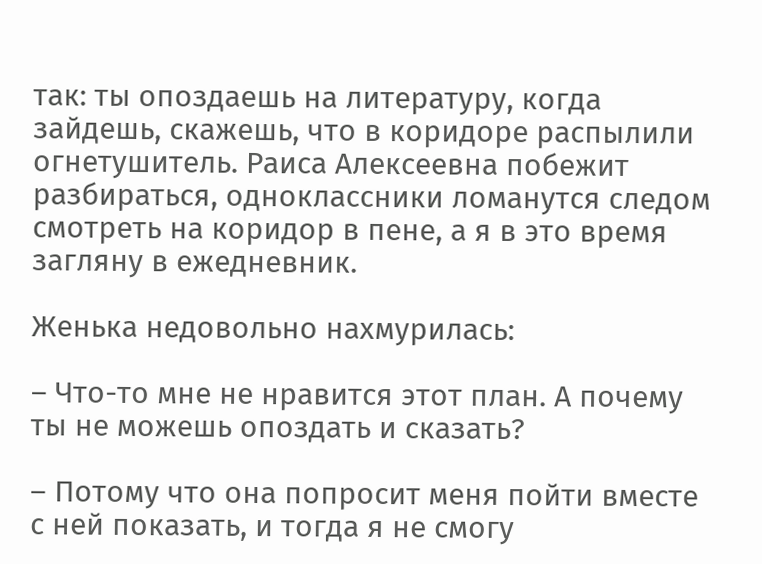так: ты опоздаешь на литературу, когда зайдешь, скажешь, что в коридоре распылили огнетушитель. Раиса Алексеевна побежит разбираться, одноклассники ломанутся следом смотреть на коридор в пене, а я в это время загляну в ежедневник.

Женька недовольно нахмурилась:

– Что-то мне не нравится этот план. А почему ты не можешь опоздать и сказать?

– Потому что она попросит меня пойти вместе с ней показать, и тогда я не смогу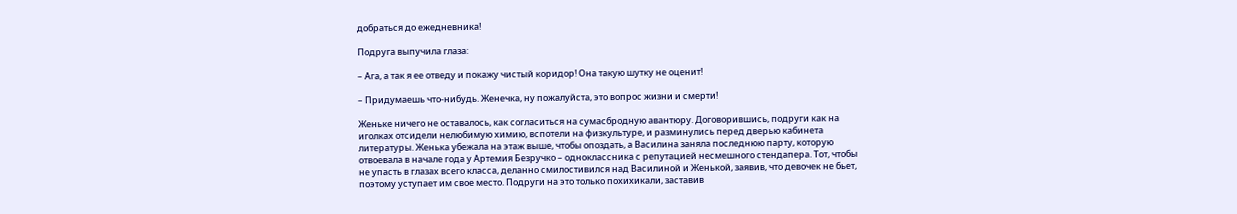добраться до ежедневника!

Подруга выпучила глаза:

– Ага, а так я ее отведу и покажу чистый коридор! Она такую шутку не оценит!

– Придумаешь что-нибудь. Женечка, ну пожалуйста, это вопрос жизни и смерти!

Женьке ничего не оставалось, как согласиться на сумасбродную авантюру. Договорившись, подруги как на иголках отсидели нелюбимую химию, вспотели на физкультуре, и разминулись перед дверью кабинета литературы. Женька убежала на этаж выше, чтобы опоздать, а Василина заняла последнюю парту, которую отвоевала в начале года у Артемия Безручко – одноклассника с репутацией несмешного стендапера. Тот, чтобы не упасть в глазах всего класса, деланно смилостивился над Василиной и Женькой, заявив, что девочек не бьет, поэтому уступает им свое место. Подруги на это только похихикали, заставив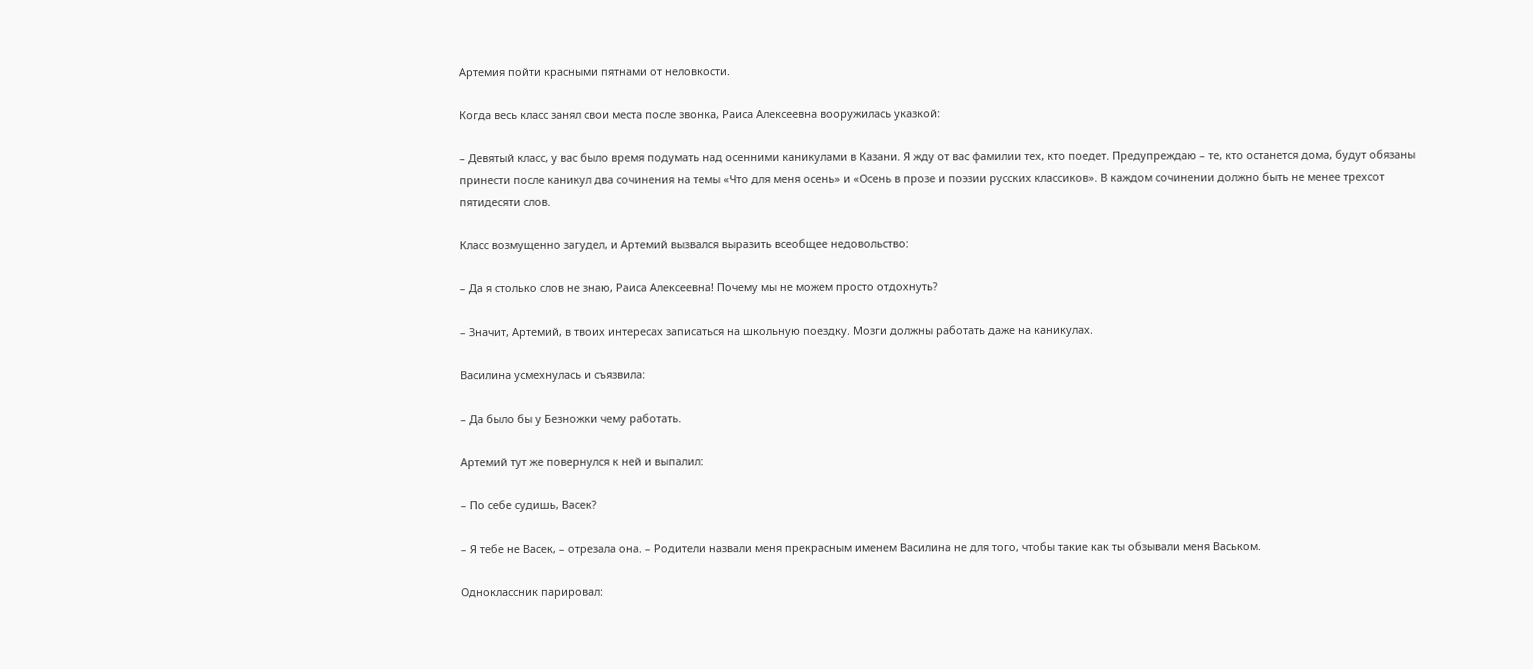Артемия пойти красными пятнами от неловкости.

Когда весь класс занял свои места после звонка, Раиса Алексеевна вооружилась указкой:

– Девятый класс, у вас было время подумать над осенними каникулами в Казани. Я жду от вас фамилии тех, кто поедет. Предупреждаю – те, кто останется дома, будут обязаны принести после каникул два сочинения на темы «Что для меня осень» и «Осень в прозе и поэзии русских классиков». В каждом сочинении должно быть не менее трехсот пятидесяти слов.

Класс возмущенно загудел, и Артемий вызвался выразить всеобщее недовольство:

– Да я столько слов не знаю, Раиса Алексеевна! Почему мы не можем просто отдохнуть?

– Значит, Артемий, в твоих интересах записаться на школьную поездку. Мозги должны работать даже на каникулах.

Василина усмехнулась и съязвила:

– Да было бы у Безножки чему работать.

Артемий тут же повернулся к ней и выпалил:

– По себе судишь, Васек?

– Я тебе не Васек, – отрезала она. – Родители назвали меня прекрасным именем Василина не для того, чтобы такие как ты обзывали меня Васьком.

Одноклассник парировал: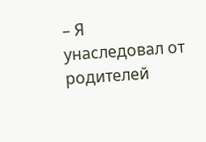– Я унаследовал от родителей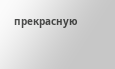прекрасную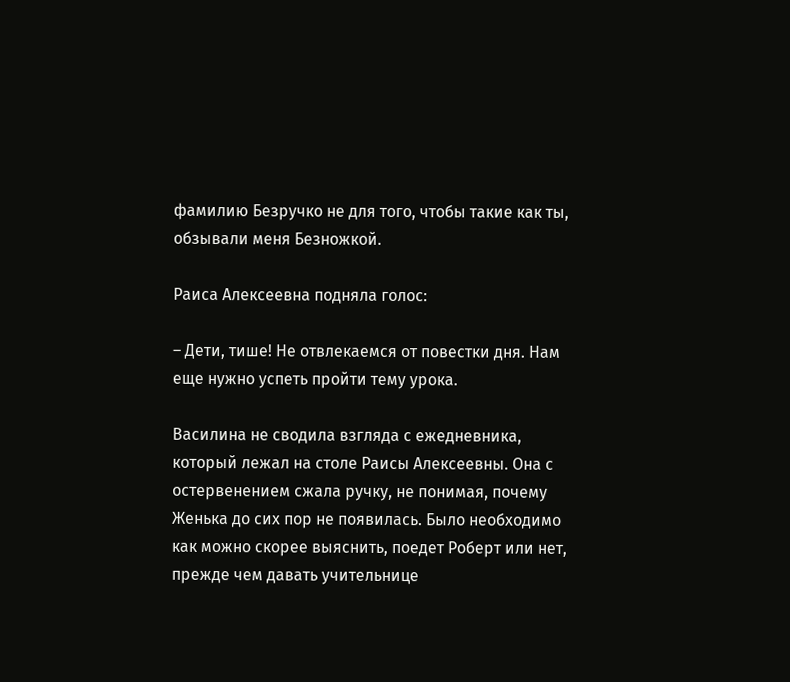фамилию Безручко не для того, чтобы такие как ты, обзывали меня Безножкой.

Раиса Алексеевна подняла голос:

– Дети, тише! Не отвлекаемся от повестки дня. Нам еще нужно успеть пройти тему урока.

Василина не сводила взгляда с ежедневника, который лежал на столе Раисы Алексеевны. Она с остервенением сжала ручку, не понимая, почему Женька до сих пор не появилась. Было необходимо как можно скорее выяснить, поедет Роберт или нет, прежде чем давать учительнице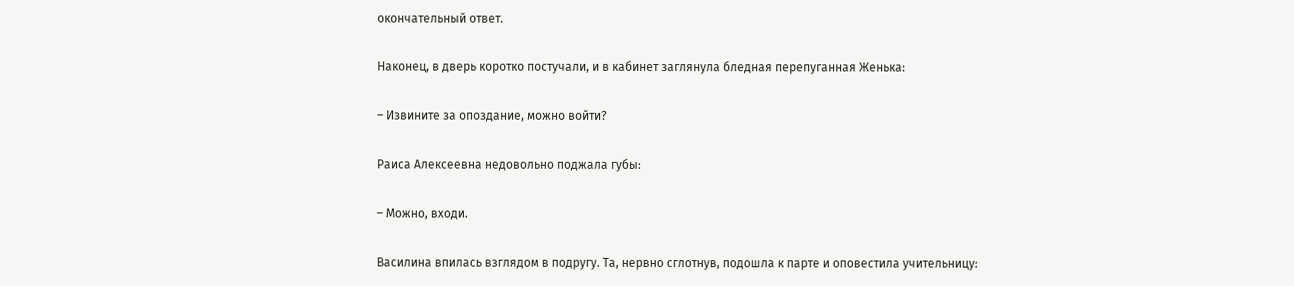окончательный ответ.

Наконец, в дверь коротко постучали, и в кабинет заглянула бледная перепуганная Женька:

– Извините за опоздание, можно войти?

Раиса Алексеевна недовольно поджала губы:

– Можно, входи.

Василина впилась взглядом в подругу. Та, нервно сглотнув, подошла к парте и оповестила учительницу: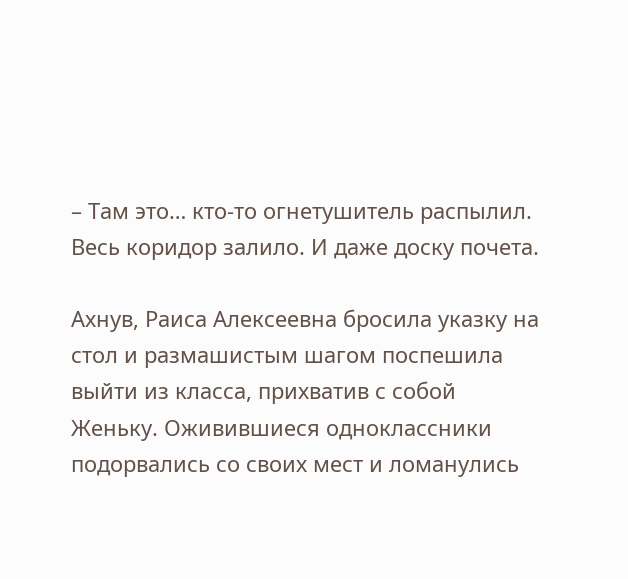– Там это… кто-то огнетушитель распылил. Весь коридор залило. И даже доску почета.

Ахнув, Раиса Алексеевна бросила указку на стол и размашистым шагом поспешила выйти из класса, прихватив с собой Женьку. Оживившиеся одноклассники подорвались со своих мест и ломанулись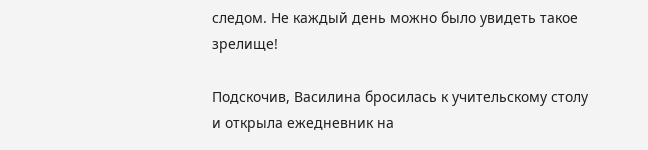следом. Не каждый день можно было увидеть такое зрелище!

Подскочив, Василина бросилась к учительскому столу и открыла ежедневник на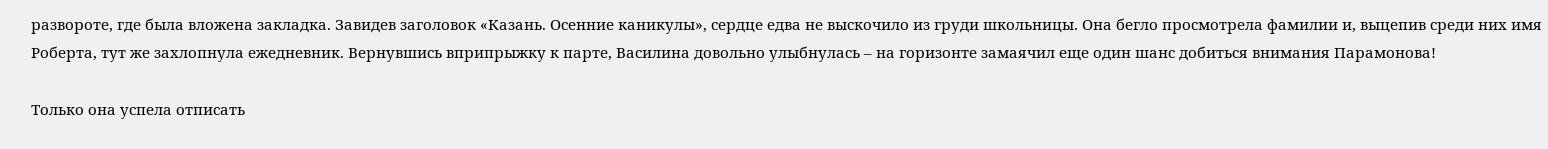развороте, где была вложена закладка. Завидев заголовок «Казань. Осенние каникулы», сердце едва не выскочило из груди школьницы. Она бегло просмотрела фамилии и, выцепив среди них имя Роберта, тут же захлопнула ежедневник. Вернувшись вприпрыжку к парте, Василина довольно улыбнулась – на горизонте замаячил еще один шанс добиться внимания Парамонова!

Только она успела отписать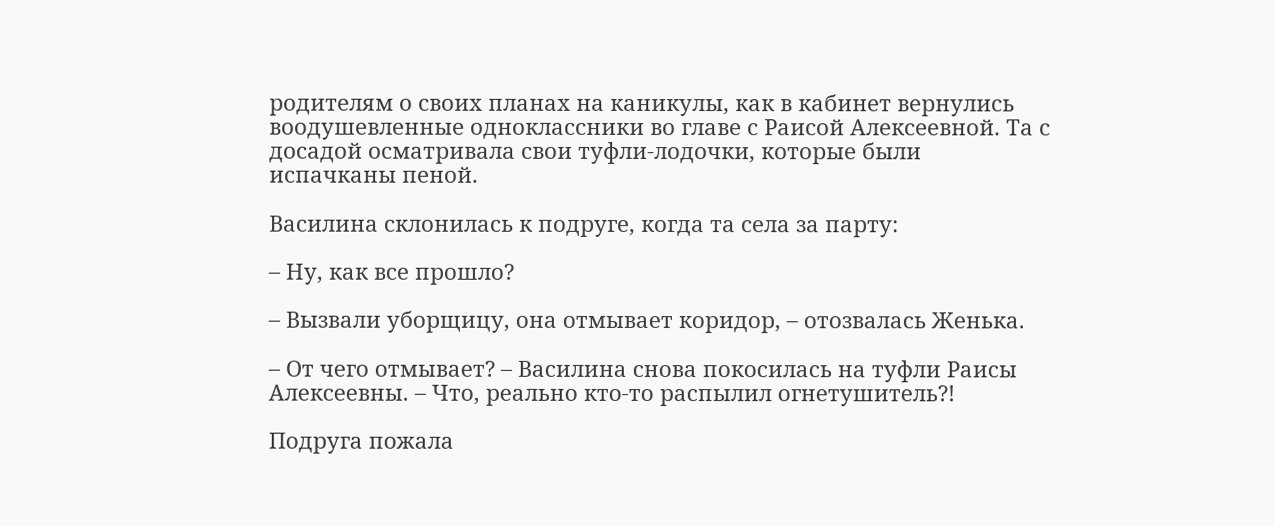родителям о своих планах на каникулы, как в кабинет вернулись воодушевленные одноклассники во главе с Раисой Алексеевной. Та с досадой осматривала свои туфли-лодочки, которые были испачканы пеной.

Василина склонилась к подруге, когда та села за парту:

– Ну, как все прошло?

– Вызвали уборщицу, она отмывает коридор, – отозвалась Женька.

– От чего отмывает? – Василина снова покосилась на туфли Раисы Алексеевны. – Что, реально кто-то распылил огнетушитель?!

Подруга пожала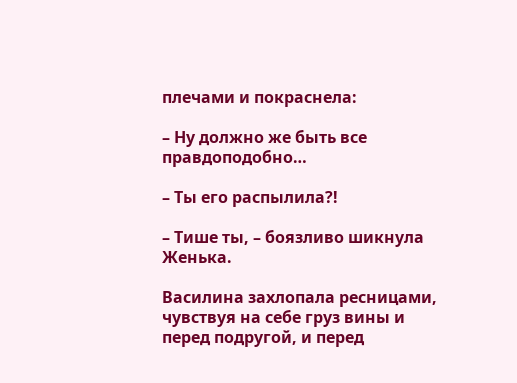плечами и покраснела:

– Ну должно же быть все правдоподобно…

– Ты его распылила?!

– Тише ты, – боязливо шикнула Женька.

Василина захлопала ресницами, чувствуя на себе груз вины и перед подругой, и перед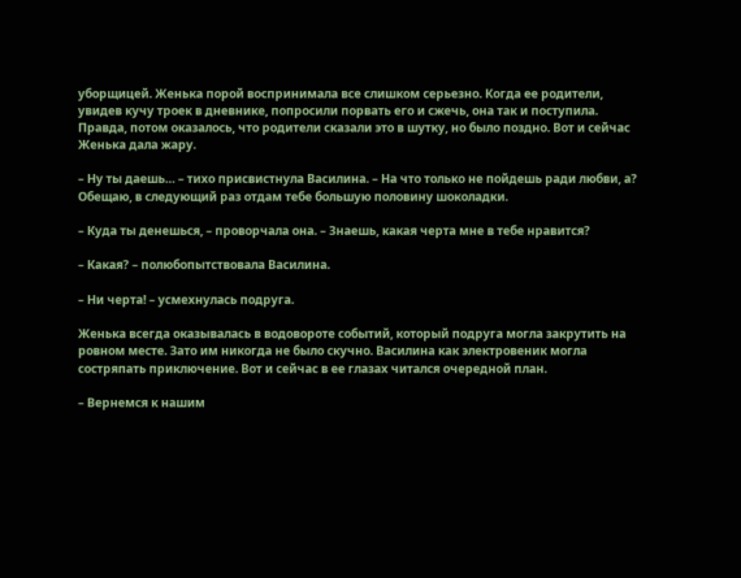уборщицей. Женька порой воспринимала все слишком серьезно. Когда ее родители, увидев кучу троек в дневнике, попросили порвать его и сжечь, она так и поступила. Правда, потом оказалось, что родители сказали это в шутку, но было поздно. Вот и сейчас Женька дала жару.

– Ну ты даешь… – тихо присвистнула Василина. – На что только не пойдешь ради любви, а? Обещаю, в следующий раз отдам тебе большую половину шоколадки.

– Куда ты денешься, – проворчала она. – Знаешь, какая черта мне в тебе нравится?

– Какая? – полюбопытствовала Василина.

– Ни черта! – усмехнулась подруга.

Женька всегда оказывалась в водовороте событий, который подруга могла закрутить на ровном месте. Зато им никогда не было скучно. Василина как электровеник могла состряпать приключение. Вот и сейчас в ее глазах читался очередной план.

– Вернемся к нашим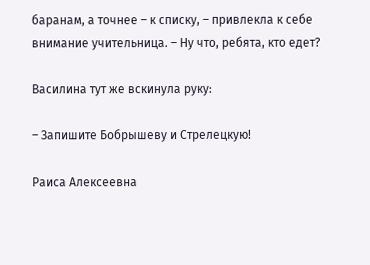баранам, а точнее – к списку, – привлекла к себе внимание учительница. – Ну что, ребята, кто едет?

Василина тут же вскинула руку:

– Запишите Бобрышеву и Стрелецкую!

Раиса Алексеевна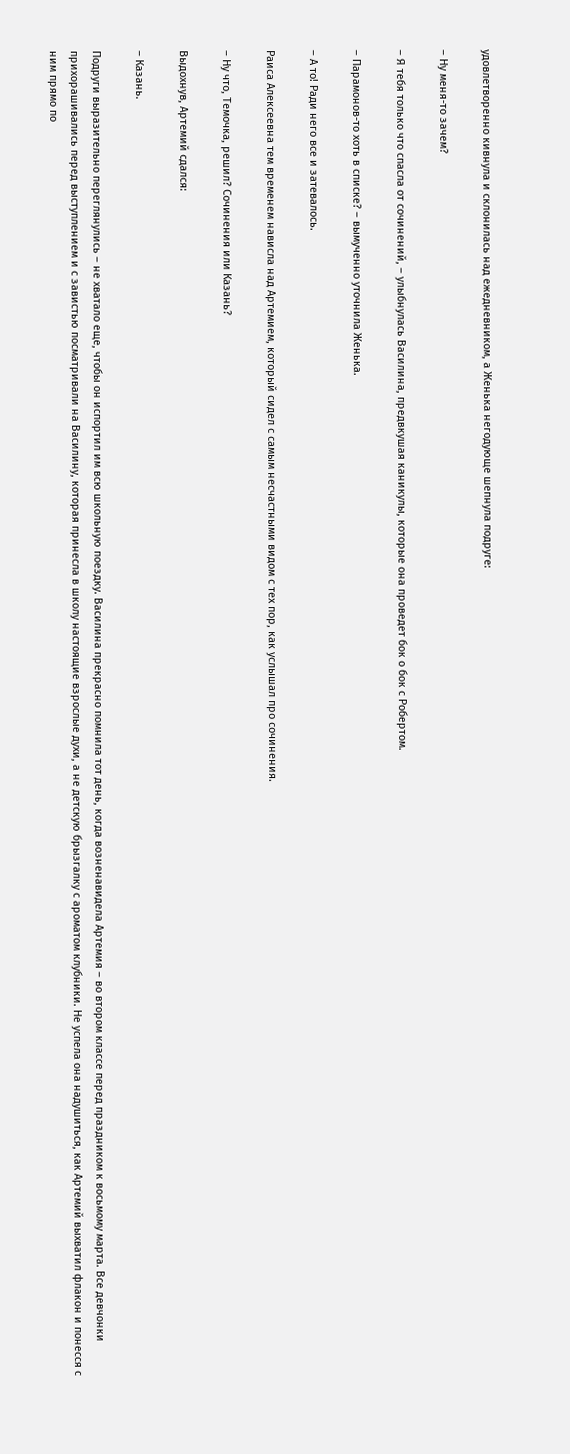удовлетворенно кивнула и склонилась над ежедневником, а Женька негодующе шепнула подруге:

– Ну меня-то зачем?

– Я тебя только что спасла от сочинений, – улыбнулась Василина, предвкушая каникулы, которые она проведет бок о бок с Робертом.

– Парамонов-то хоть в списке? – вымученно уточнила Женька.

– А то! Ради него все и затевалось.

Раиса Алексеевна тем временем нависла над Артемием, который сидел с самым несчастными видом с тех пор, как услышал про сочинения.

– Ну что, Темочка, решил? Сочинения или Казань?

Выдохнув, Артемий сдался:

– Казань.

Подруги выразительно переглянулись – не хватало еще, чтобы он испортил им всю школьную поездку. Василина прекрасно помнила тот день, когда возненавидела Артемия – во втором классе перед праздником к восьмому марта. Все девчонки прихорашивались перед выступлением и с завистью посматривали на Василину, которая принесла в школу настоящие взрослые духи, а не детскую брызгалку с ароматом клубники. Не успела она надушиться, как Артемий выхватил флакон и понесся с ним прямо по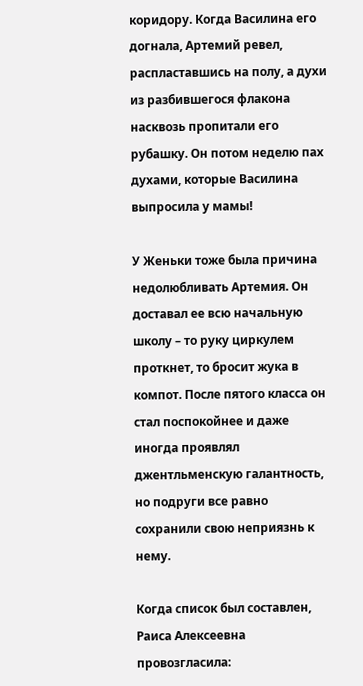коридору. Когда Василина его догнала, Артемий ревел, распластавшись на полу, а духи из разбившегося флакона насквозь пропитали его рубашку. Он потом неделю пах духами, которые Василина выпросила у мамы!

У Женьки тоже была причина недолюбливать Артемия. Он доставал ее всю начальную школу – то руку циркулем проткнет, то бросит жука в компот. После пятого класса он стал поспокойнее и даже иногда проявлял джентльменскую галантность, но подруги все равно сохранили свою неприязнь к нему.

Когда список был составлен, Раиса Алексеевна провозгласила: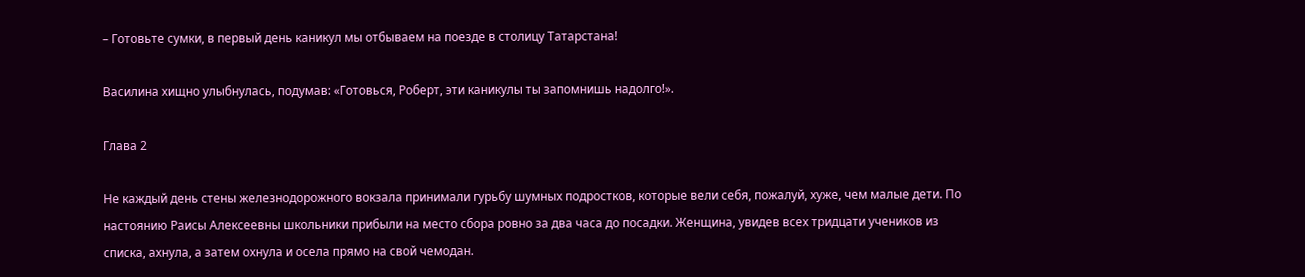– Готовьте сумки, в первый день каникул мы отбываем на поезде в столицу Татарстана!

Василина хищно улыбнулась, подумав: «Готовься, Роберт, эти каникулы ты запомнишь надолго!».

Глава 2

Не каждый день стены железнодорожного вокзала принимали гурьбу шумных подростков, которые вели себя, пожалуй, хуже, чем малые дети. По настоянию Раисы Алексеевны школьники прибыли на место сбора ровно за два часа до посадки. Женщина, увидев всех тридцати учеников из списка, ахнула, а затем охнула и осела прямо на свой чемодан.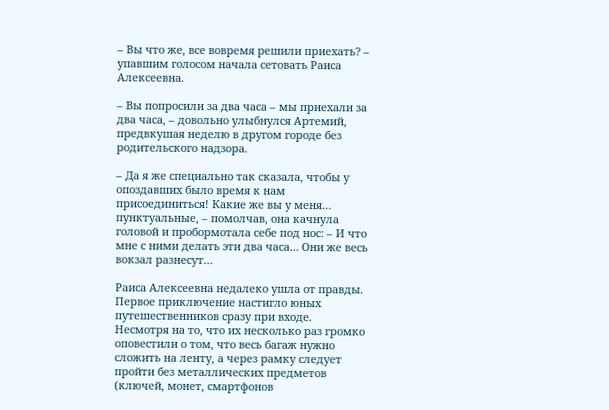– Вы что же, все вовремя решили приехать? – упавшим голосом начала сетовать Раиса Алексеевна.

– Вы попросили за два часа – мы приехали за два часа, – довольно улыбнулся Артемий, предвкушая неделю в другом городе без родительского надзора.

– Да я же специально так сказала, чтобы у опоздавших было время к нам присоединиться! Какие же вы у меня… пунктуальные, – помолчав, она качнула головой и пробормотала себе под нос: – И что мне с ними делать эти два часа… Они же весь вокзал разнесут…

Раиса Алексеевна недалеко ушла от правды. Первое приключение настигло юных путешественников сразу при входе. Несмотря на то, что их несколько раз громко оповестили о том, что весь багаж нужно сложить на ленту, а через рамку следует пройти без металлических предметов (ключей, монет, смартфонов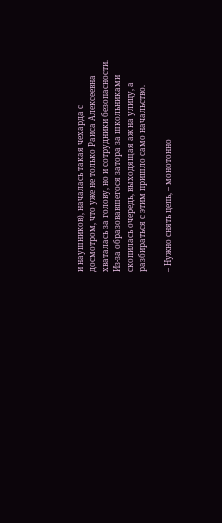и наушников), началась такая чехарда с досмотром, что уже не только Раиса Алексеевна хваталась за голову, но и сотрудники безопасности. Из-за образовавшегося затора за школьниками скопилась очередь, выходящая аж на улицу, а разбираться с этим пришло само начальство.

– Нужно снять цепь, – монотонно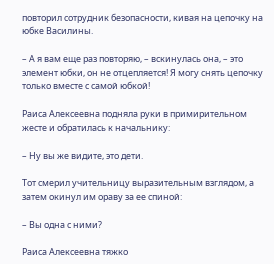повторил сотрудник безопасности, кивая на цепочку на юбке Василины.

– А я вам еще раз повторяю, – вскинулась она, – это элемент юбки, он не отцепляется! Я могу снять цепочку только вместе с самой юбкой!

Раиса Алексеевна подняла руки в примирительном жесте и обратилась к начальнику:

– Ну вы же видите, это дети.

Тот смерил учительницу выразительным взглядом, а затем окинул им ораву за ее спиной:

– Вы одна с ними?

Раиса Алексеевна тяжко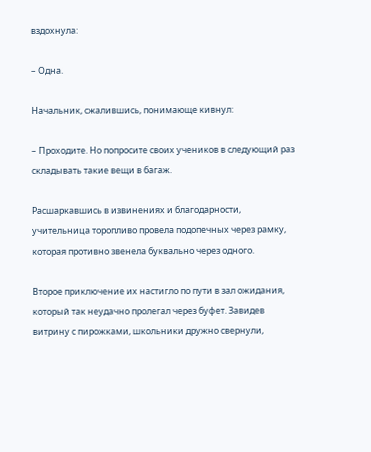вздохнула:

– Одна.

Начальник, сжалившись, понимающе кивнул:

– Проходите. Но попросите своих учеников в следующий раз складывать такие вещи в багаж.

Расшаркавшись в извинениях и благодарности, учительница торопливо провела подопечных через рамку, которая противно звенела буквально через одного.

Второе приключение их настигло по пути в зал ожидания, который так неудачно пролегал через буфет. Завидев витрину с пирожками, школьники дружно свернули,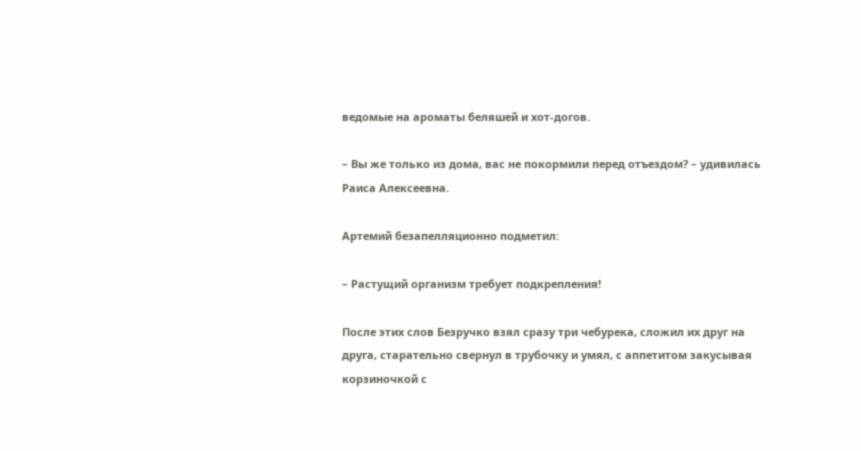ведомые на ароматы беляшей и хот-догов.

– Вы же только из дома, вас не покормили перед отъездом? – удивилась Раиса Алексеевна.

Артемий безапелляционно подметил:

– Растущий организм требует подкрепления!

После этих слов Безручко взял сразу три чебурека, сложил их друг на друга, старательно свернул в трубочку и умял, с аппетитом закусывая корзиночкой с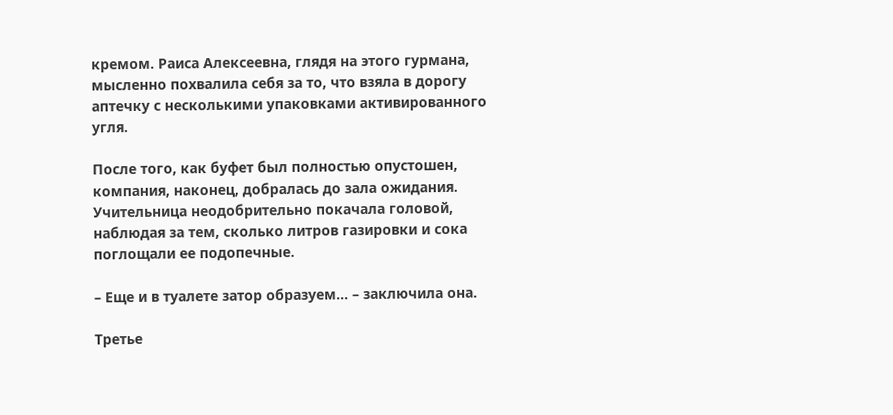кремом. Раиса Алексеевна, глядя на этого гурмана, мысленно похвалила себя за то, что взяла в дорогу аптечку с несколькими упаковками активированного угля.

После того, как буфет был полностью опустошен, компания, наконец, добралась до зала ожидания. Учительница неодобрительно покачала головой, наблюдая за тем, сколько литров газировки и сока поглощали ее подопечные.

– Еще и в туалете затор образуем… – заключила она.

Третье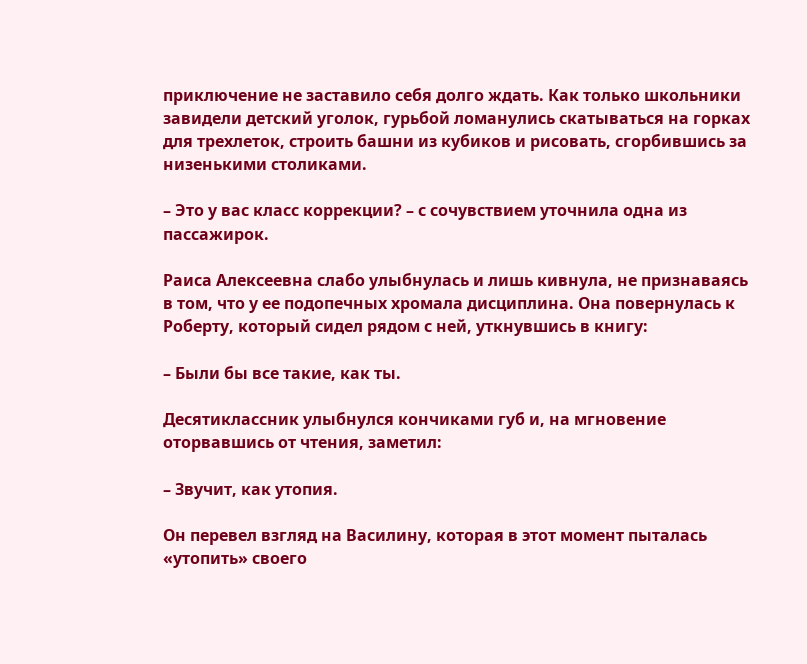приключение не заставило себя долго ждать. Как только школьники завидели детский уголок, гурьбой ломанулись скатываться на горках для трехлеток, строить башни из кубиков и рисовать, сгорбившись за низенькими столиками.

– Это у вас класс коррекции? – с сочувствием уточнила одна из пассажирок.

Раиса Алексеевна слабо улыбнулась и лишь кивнула, не признаваясь в том, что у ее подопечных хромала дисциплина. Она повернулась к Роберту, который сидел рядом с ней, уткнувшись в книгу:

– Были бы все такие, как ты.

Десятиклассник улыбнулся кончиками губ и, на мгновение оторвавшись от чтения, заметил:

– Звучит, как утопия.

Он перевел взгляд на Василину, которая в этот момент пыталась «утопить» своего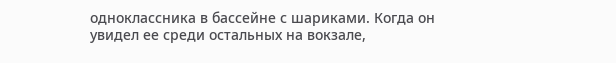одноклассника в бассейне с шариками. Когда он увидел ее среди остальных на вокзале,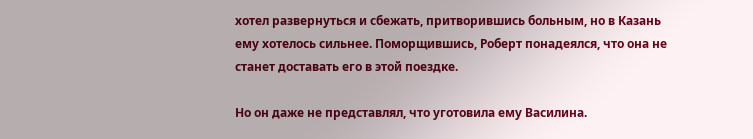хотел развернуться и сбежать, притворившись больным, но в Казань ему хотелось сильнее. Поморщившись, Роберт понадеялся, что она не станет доставать его в этой поездке.

Но он даже не представлял, что уготовила ему Василина.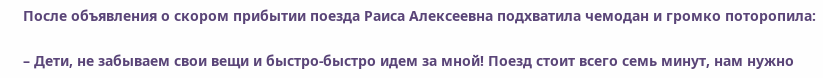После объявления о скором прибытии поезда Раиса Алексеевна подхватила чемодан и громко поторопила:

– Дети, не забываем свои вещи и быстро-быстро идем за мной! Поезд стоит всего семь минут, нам нужно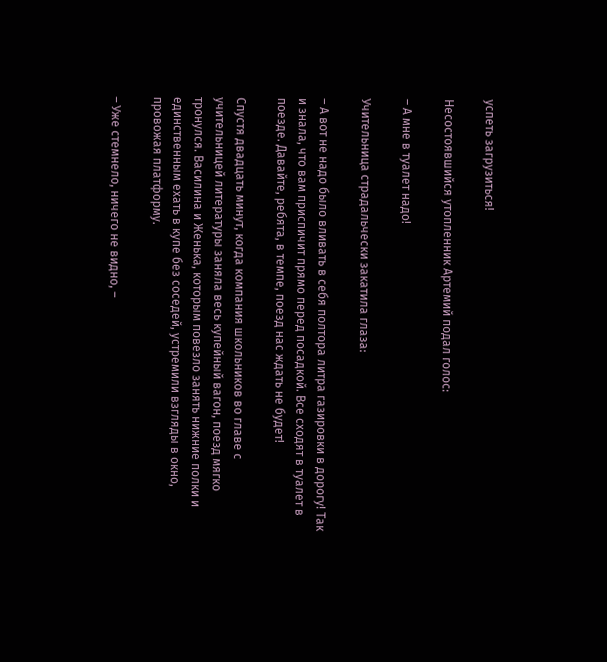успеть загрузиться!

Несостоявшийся утопленник Артемий подал голос:

– А мне в туалет надо!

Учительница страдальчески закатила глаза:

– А вот не надо было вливать в себя полтора литра газировки в дорогу! Так и знала, что вам приспичит прямо перед посадкой. Все сходят в туалет в поезде. Давайте, ребята, в темпе, поезд нас ждать не будет!

Спустя двадцать минут, когда компания школьников во главе с учительницей литературы заняла весь купейный вагон, поезд мягко тронулся. Василина и Женька, которым повезло занять нижние полки и единственным ехать в купе без соседей, устремили взгляды в окно, провожая платформу.

– Уже стемнело, ничего не видно, –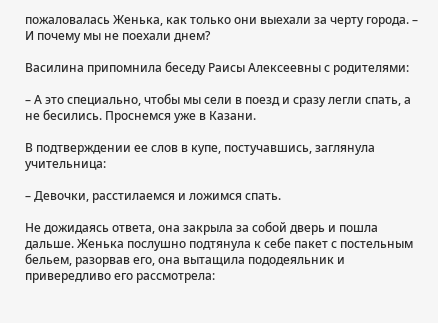пожаловалась Женька, как только они выехали за черту города. – И почему мы не поехали днем?

Василина припомнила беседу Раисы Алексеевны с родителями:

– А это специально, чтобы мы сели в поезд и сразу легли спать, а не бесились. Проснемся уже в Казани.

В подтверждении ее слов в купе, постучавшись, заглянула учительница:

– Девочки, расстилаемся и ложимся спать.

Не дожидаясь ответа, она закрыла за собой дверь и пошла дальше. Женька послушно подтянула к себе пакет с постельным бельем, разорвав его, она вытащила пододеяльник и привередливо его рассмотрела: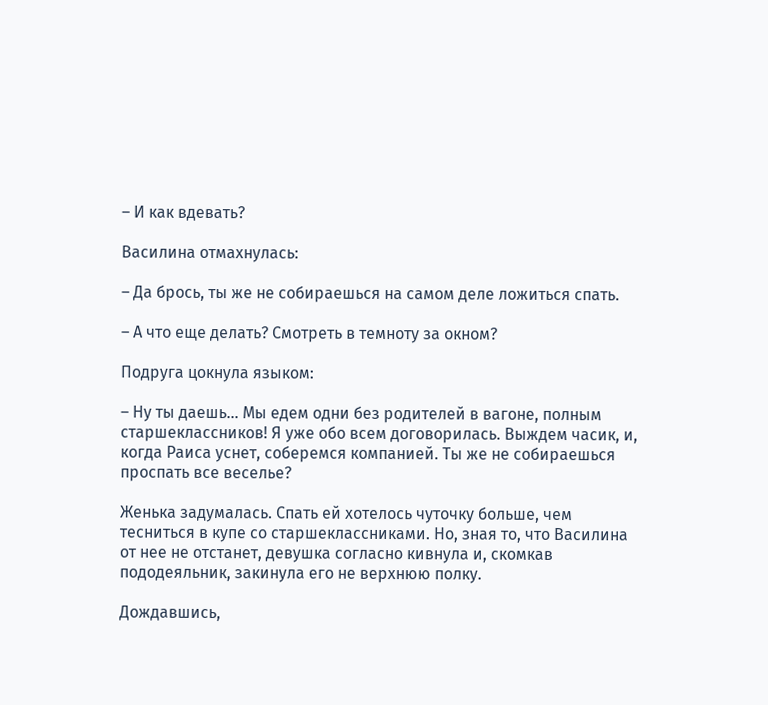– И как вдевать?

Василина отмахнулась:

– Да брось, ты же не собираешься на самом деле ложиться спать.

– А что еще делать? Смотреть в темноту за окном?

Подруга цокнула языком:

– Ну ты даешь… Мы едем одни без родителей в вагоне, полным старшеклассников! Я уже обо всем договорилась. Выждем часик, и, когда Раиса уснет, соберемся компанией. Ты же не собираешься проспать все веселье?

Женька задумалась. Спать ей хотелось чуточку больше, чем тесниться в купе со старшеклассниками. Но, зная то, что Василина от нее не отстанет, девушка согласно кивнула и, скомкав пододеяльник, закинула его не верхнюю полку.

Дождавшись,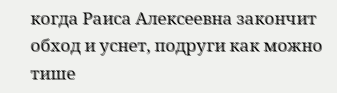когда Раиса Алексеевна закончит обход и уснет, подруги как можно тише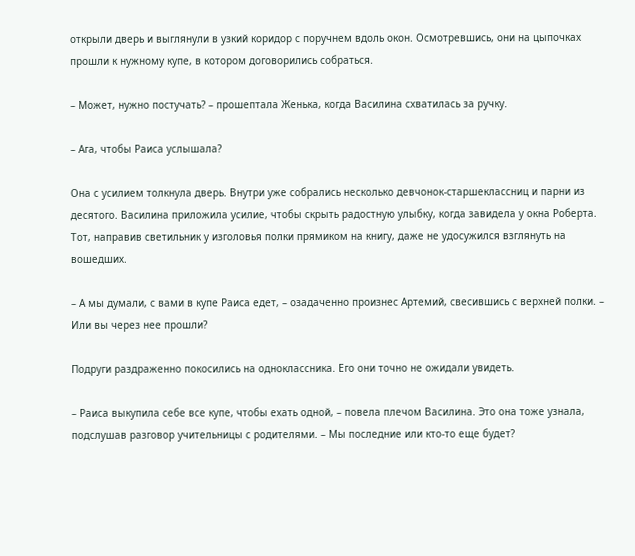открыли дверь и выглянули в узкий коридор с поручнем вдоль окон. Осмотревшись, они на цыпочках прошли к нужному купе, в котором договорились собраться.

– Может, нужно постучать? – прошептала Женька, когда Василина схватилась за ручку.

– Ага, чтобы Раиса услышала?

Она с усилием толкнула дверь. Внутри уже собрались несколько девчонок-старшеклассниц и парни из десятого. Василина приложила усилие, чтобы скрыть радостную улыбку, когда завидела у окна Роберта. Тот, направив светильник у изголовья полки прямиком на книгу, даже не удосужился взглянуть на вошедших.

– А мы думали, с вами в купе Раиса едет, – озадаченно произнес Артемий, свесившись с верхней полки. – Или вы через нее прошли?

Подруги раздраженно покосились на одноклассника. Его они точно не ожидали увидеть.

– Раиса выкупила себе все купе, чтобы ехать одной, – повела плечом Василина. Это она тоже узнала, подслушав разговор учительницы с родителями. – Мы последние или кто-то еще будет?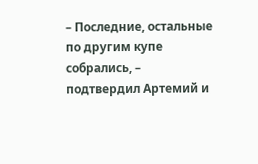– Последние, остальные по другим купе собрались, – подтвердил Артемий и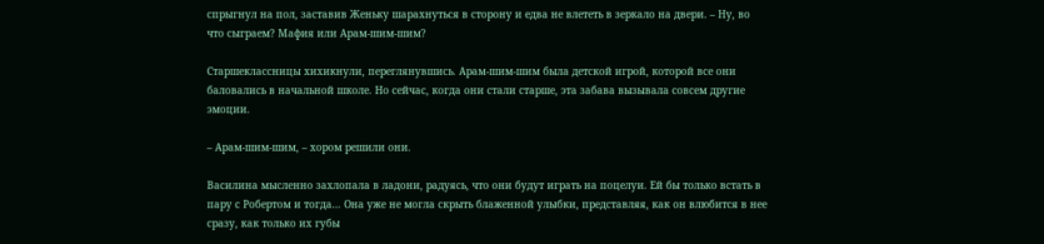спрыгнул на пол, заставив Женьку шарахнуться в сторону и едва не влететь в зеркало на двери. – Ну, во что сыграем? Мафия или Арам-шим-шим?

Старшеклассницы хихикнули, переглянувшись. Арам-шим-шим была детской игрой, которой все они баловались в начальной школе. Но сейчас, когда они стали старше, эта забава вызывала совсем другие эмоции.

– Арам-шим-шим, – хором решили они.

Василина мысленно захлопала в ладони, радуясь, что они будут играть на поцелуи. Ей бы только встать в пару с Робертом и тогда… Она уже не могла скрыть блаженной улыбки, представляя, как он влюбится в нее сразу, как только их губы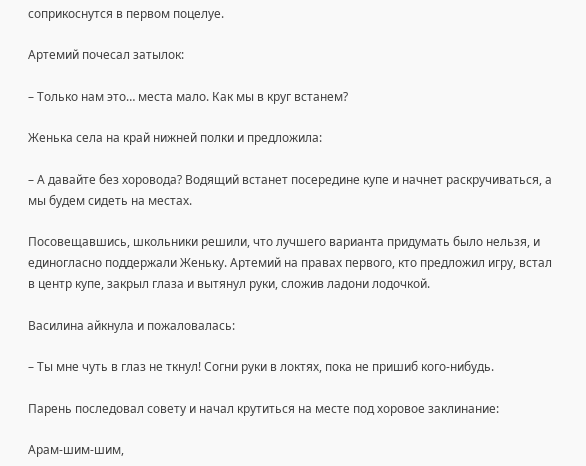соприкоснутся в первом поцелуе.

Артемий почесал затылок:

– Только нам это… места мало. Как мы в круг встанем?

Женька села на край нижней полки и предложила:

– А давайте без хоровода? Водящий встанет посередине купе и начнет раскручиваться, а мы будем сидеть на местах.

Посовещавшись, школьники решили, что лучшего варианта придумать было нельзя, и единогласно поддержали Женьку. Артемий на правах первого, кто предложил игру, встал в центр купе, закрыл глаза и вытянул руки, сложив ладони лодочкой.

Василина айкнула и пожаловалась:

– Ты мне чуть в глаз не ткнул! Согни руки в локтях, пока не пришиб кого-нибудь.

Парень последовал совету и начал крутиться на месте под хоровое заклинание:

Арам-шим-шим,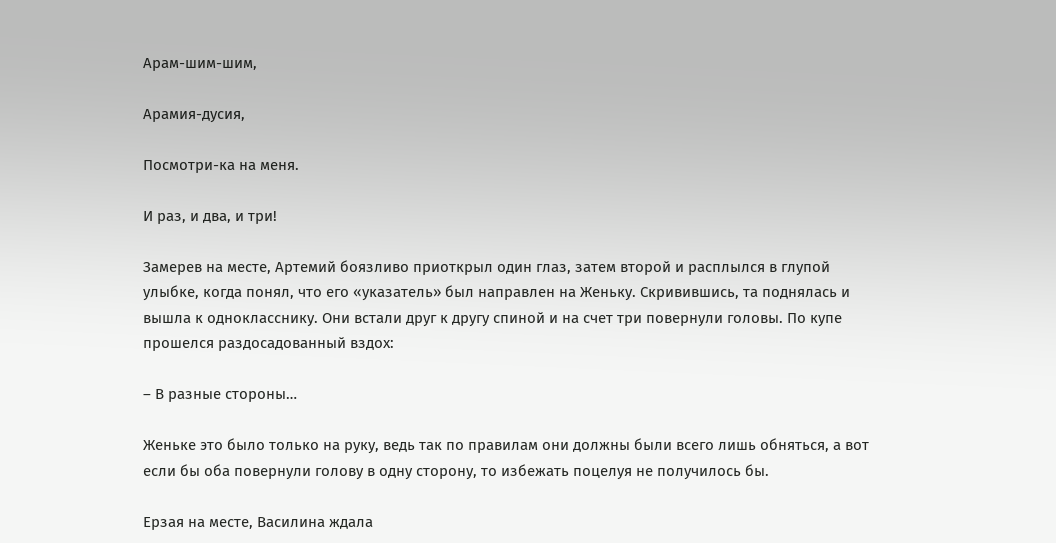Арам-шим-шим,

Арамия-дусия,

Посмотри-ка на меня.

И раз, и два, и три!

Замерев на месте, Артемий боязливо приоткрыл один глаз, затем второй и расплылся в глупой улыбке, когда понял, что его «указатель» был направлен на Женьку. Скривившись, та поднялась и вышла к однокласснику. Они встали друг к другу спиной и на счет три повернули головы. По купе прошелся раздосадованный вздох:

– В разные стороны…

Женьке это было только на руку, ведь так по правилам они должны были всего лишь обняться, а вот если бы оба повернули голову в одну сторону, то избежать поцелуя не получилось бы.

Ерзая на месте, Василина ждала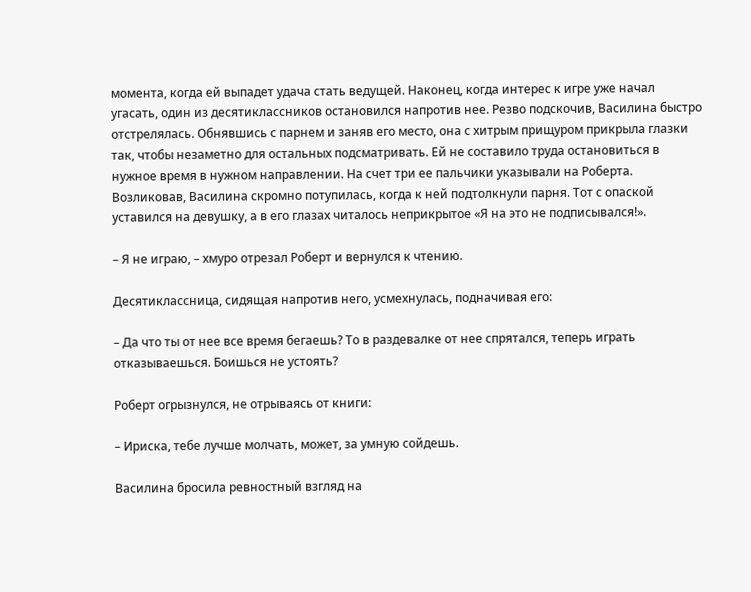момента, когда ей выпадет удача стать ведущей. Наконец, когда интерес к игре уже начал угасать, один из десятиклассников остановился напротив нее. Резво подскочив, Василина быстро отстрелялась. Обнявшись с парнем и заняв его место, она с хитрым прищуром прикрыла глазки так, чтобы незаметно для остальных подсматривать. Ей не составило труда остановиться в нужное время в нужном направлении. На счет три ее пальчики указывали на Роберта. Возликовав, Василина скромно потупилась, когда к ней подтолкнули парня. Тот с опаской уставился на девушку, а в его глазах читалось неприкрытое «Я на это не подписывался!».

– Я не играю, – хмуро отрезал Роберт и вернулся к чтению.

Десятиклассница, сидящая напротив него, усмехнулась, подначивая его:

– Да что ты от нее все время бегаешь? То в раздевалке от нее спрятался, теперь играть отказываешься. Боишься не устоять?

Роберт огрызнулся, не отрываясь от книги:

– Ириска, тебе лучше молчать, может, за умную сойдешь.

Василина бросила ревностный взгляд на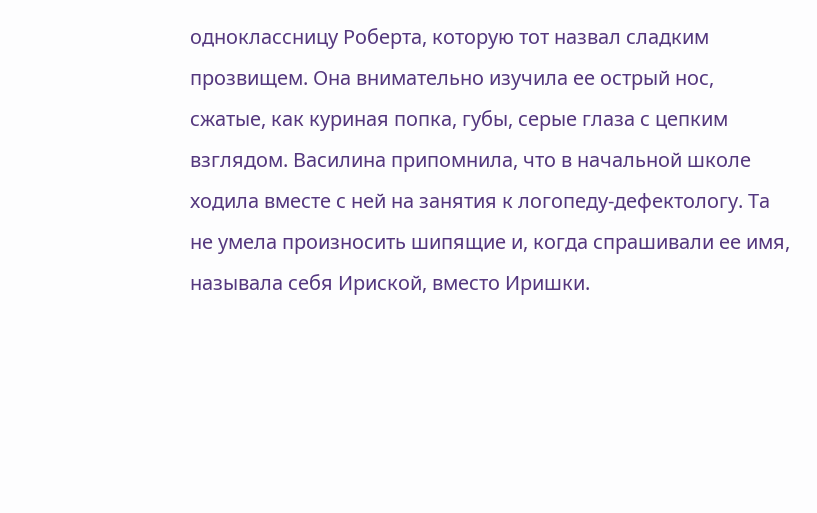одноклассницу Роберта, которую тот назвал сладким прозвищем. Она внимательно изучила ее острый нос, сжатые, как куриная попка, губы, серые глаза с цепким взглядом. Василина припомнила, что в начальной школе ходила вместе с ней на занятия к логопеду-дефектологу. Та не умела произносить шипящие и, когда спрашивали ее имя, называла себя Ириской, вместо Иришки.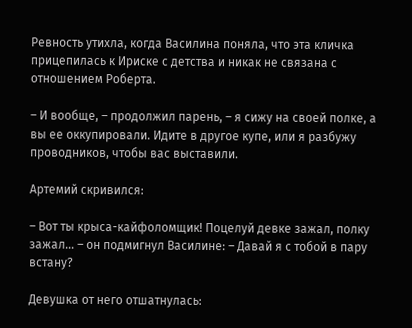Ревность утихла, когда Василина поняла, что эта кличка прицепилась к Ириске с детства и никак не связана с отношением Роберта.

– И вообще, – продолжил парень, – я сижу на своей полке, а вы ее оккупировали. Идите в другое купе, или я разбужу проводников, чтобы вас выставили.

Артемий скривился:

– Вот ты крыса-кайфоломщик! Поцелуй девке зажал, полку зажал… – он подмигнул Василине: – Давай я с тобой в пару встану?

Девушка от него отшатнулась: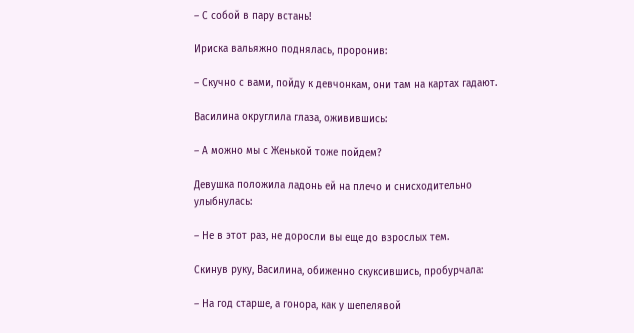– С собой в пару встань!

Ириска вальяжно поднялась, проронив:

– Скучно с вами, пойду к девчонкам, они там на картах гадают.

Василина округлила глаза, оживившись:

– А можно мы с Женькой тоже пойдем?

Девушка положила ладонь ей на плечо и снисходительно улыбнулась:

– Не в этот раз, не доросли вы еще до взрослых тем.

Скинув руку, Василина, обиженно скуксившись, пробурчала:

– На год старше, а гонора, как у шепелявой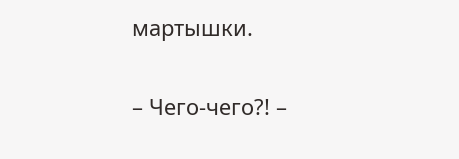мартышки.

– Чего-чего?! –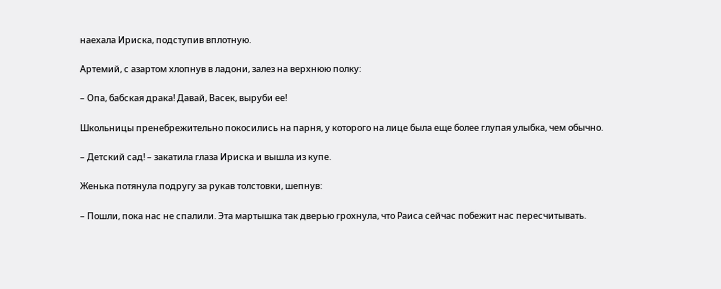наехала Ириска, подступив вплотную.

Артемий, с азартом хлопнув в ладони, залез на верхнюю полку:

– Опа, бабская драка! Давай, Васек, выруби ее!

Школьницы пренебрежительно покосились на парня, у которого на лице была еще более глупая улыбка, чем обычно.

– Детский сад! – закатила глаза Ириска и вышла из купе.

Женька потянула подругу за рукав толстовки, шепнув:

– Пошли, пока нас не спалили. Эта мартышка так дверью грохнула, что Раиса сейчас побежит нас пересчитывать.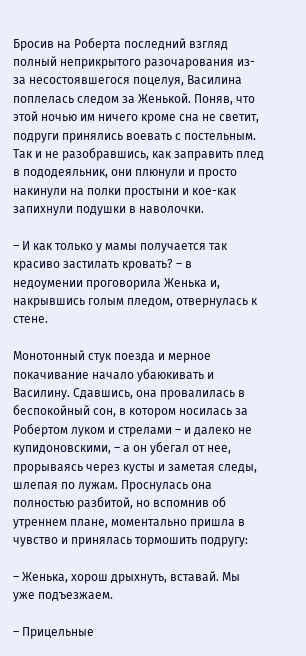Бросив на Роберта последний взгляд полный неприкрытого разочарования из-за несостоявшегося поцелуя, Василина поплелась следом за Женькой. Поняв, что этой ночью им ничего кроме сна не светит, подруги принялись воевать с постельным. Так и не разобравшись, как заправить плед в пододеяльник, они плюнули и просто накинули на полки простыни и кое-как запихнули подушки в наволочки.

– И как только у мамы получается так красиво застилать кровать? – в недоумении проговорила Женька и, накрывшись голым пледом, отвернулась к стене.

Монотонный стук поезда и мерное покачивание начало убаюкивать и Василину. Сдавшись, она провалилась в беспокойный сон, в котором носилась за Робертом луком и стрелами – и далеко не купидоновскими, – а он убегал от нее, прорываясь через кусты и заметая следы, шлепая по лужам. Проснулась она полностью разбитой, но вспомнив об утреннем плане, моментально пришла в чувство и принялась тормошить подругу:

– Женька, хорош дрыхнуть, вставай. Мы уже подъезжаем.

– Прицельные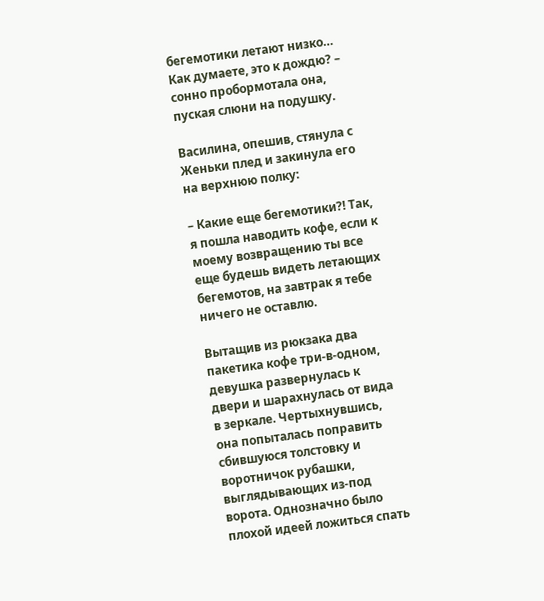бегемотики летают низко… Как думаете, это к дождю? – сонно пробормотала она, пуская слюни на подушку.

Василина, опешив, стянула с Женьки плед и закинула его на верхнюю полку:

– Какие еще бегемотики?! Так, я пошла наводить кофе, если к моему возвращению ты все еще будешь видеть летающих бегемотов, на завтрак я тебе ничего не оставлю.

Вытащив из рюкзака два пакетика кофе три-в-одном, девушка развернулась к двери и шарахнулась от вида в зеркале. Чертыхнувшись, она попыталась поправить сбившуюся толстовку и воротничок рубашки, выглядывающих из-под ворота. Однозначно было плохой идеей ложиться спать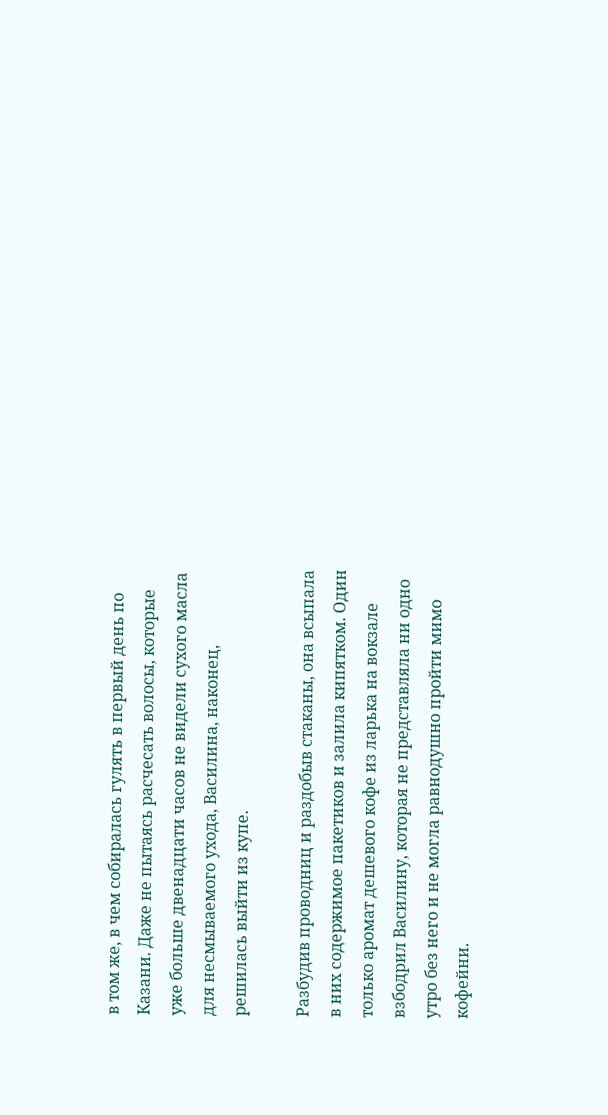в том же, в чем собиралась гулять в первый день по Казани. Даже не пытаясь расчесать волосы, которые уже больше двенадцати часов не видели сухого масла для несмываемого ухода, Василина, наконец, решилась выйти из купе.

Разбудив проводниц и раздобыв стаканы, она всыпала в них содержимое пакетиков и залила кипятком. Один только аромат дешевого кофе из ларька на вокзале взбодрил Василину, которая не представляла ни одно утро без него и не могла равнодушно пройти мимо кофейни.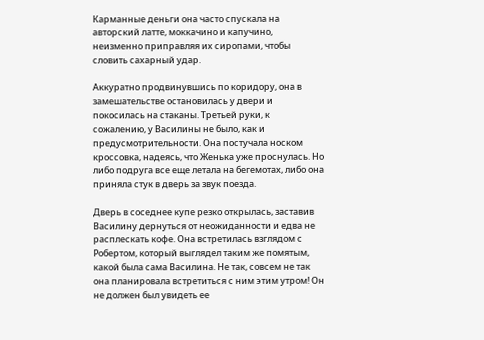Карманные деньги она часто спускала на авторский латте, моккачино и капучино, неизменно приправляя их сиропами, чтобы словить сахарный удар.

Аккуратно продвинувшись по коридору, она в замешательстве остановилась у двери и покосилась на стаканы. Третьей руки, к сожалению, у Василины не было, как и предусмотрительности. Она постучала носком кроссовка, надеясь, что Женька уже проснулась. Но либо подруга все еще летала на бегемотах, либо она приняла стук в дверь за звук поезда.

Дверь в соседнее купе резко открылась, заставив Василину дернуться от неожиданности и едва не расплескать кофе. Она встретилась взглядом с Робертом, который выглядел таким же помятым, какой была сама Василина. Не так, совсем не так она планировала встретиться с ним этим утром! Он не должен был увидеть ее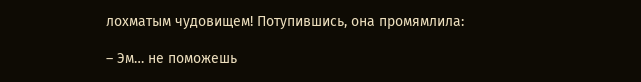лохматым чудовищем! Потупившись, она промямлила:

– Эм… не поможешь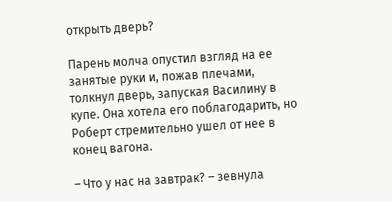открыть дверь?

Парень молча опустил взгляд на ее занятые руки и, пожав плечами, толкнул дверь, запуская Василину в купе. Она хотела его поблагодарить, но Роберт стремительно ушел от нее в конец вагона.

– Что у нас на завтрак? – зевнула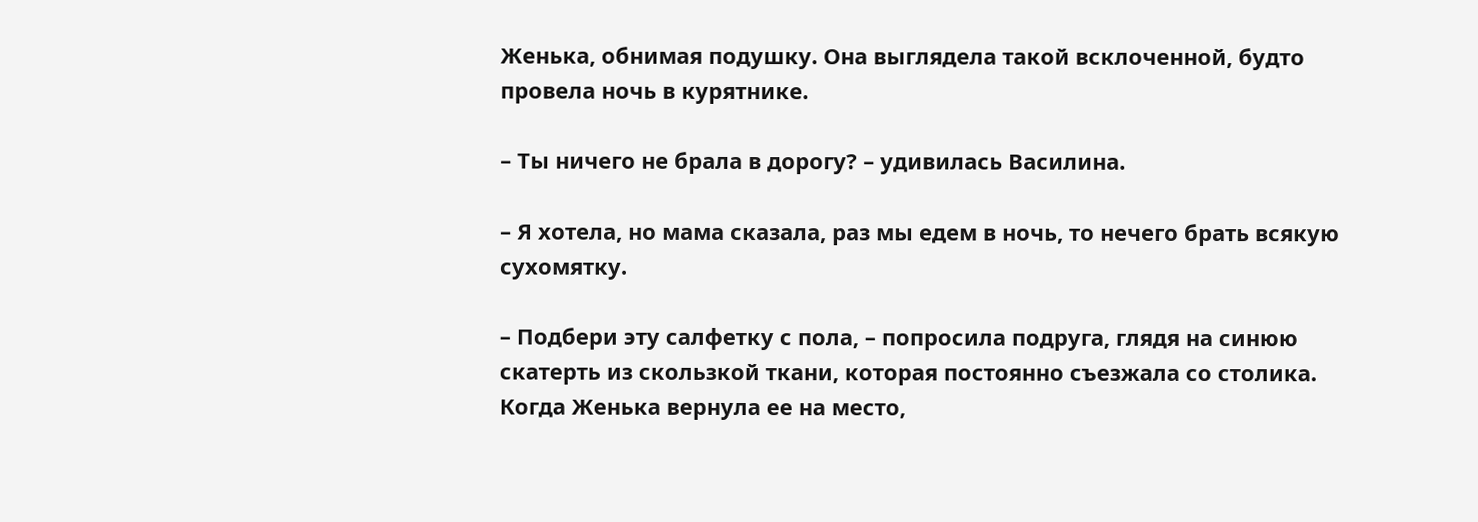Женька, обнимая подушку. Она выглядела такой всклоченной, будто провела ночь в курятнике.

– Ты ничего не брала в дорогу? – удивилась Василина.

– Я хотела, но мама сказала, раз мы едем в ночь, то нечего брать всякую сухомятку.

– Подбери эту салфетку с пола, – попросила подруга, глядя на синюю скатерть из скользкой ткани, которая постоянно съезжала со столика. Когда Женька вернула ее на место,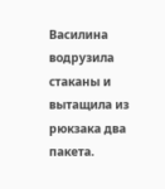Василина водрузила стаканы и вытащила из рюкзака два пакета.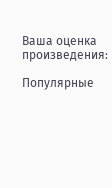Ваша оценка произведения:

Популярные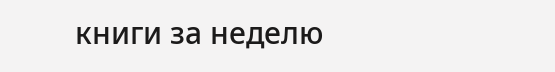книги за неделю